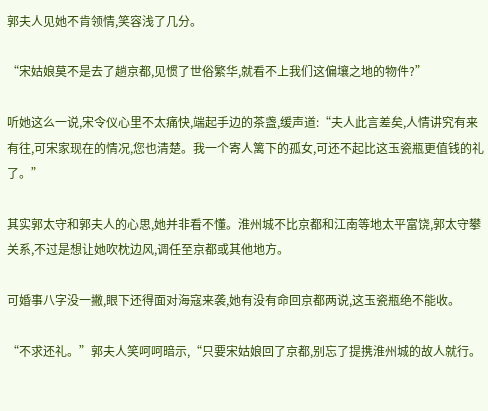郭夫人见她不肯领情,笑容浅了几分。

“宋姑娘莫不是去了趟京都,见惯了世俗繁华,就看不上我们这偏壤之地的物件?”

听她这么一说,宋令仪心里不太痛快,端起手边的茶盏,缓声道:“夫人此言差矣,人情讲究有来有往,可宋家现在的情况,您也清楚。我一个寄人篱下的孤女,可还不起比这玉瓷瓶更值钱的礼了。”

其实郭太守和郭夫人的心思,她并非看不懂。淮州城不比京都和江南等地太平富饶,郭太守攀关系,不过是想让她吹枕边风,调任至京都或其他地方。

可婚事八字没一撇,眼下还得面对海寇来袭,她有没有命回京都两说,这玉瓷瓶绝不能收。

“不求还礼。”郭夫人笑呵呵暗示,“只要宋姑娘回了京都,别忘了提携淮州城的故人就行。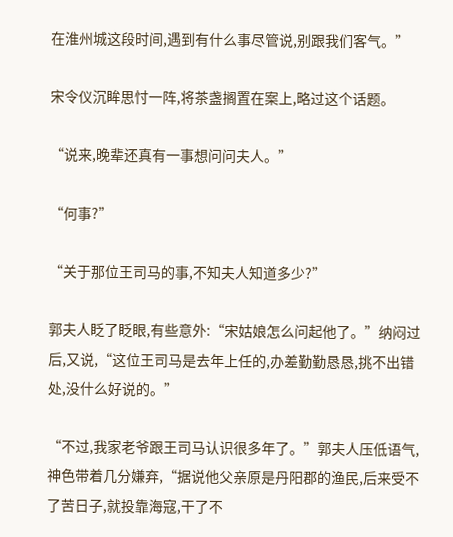在淮州城这段时间,遇到有什么事尽管说,别跟我们客气。”

宋令仪沉眸思忖一阵,将茶盏搁置在案上,略过这个话题。

“说来,晚辈还真有一事想问问夫人。”

“何事?”

“关于那位王司马的事,不知夫人知道多少?”

郭夫人眨了眨眼,有些意外:“宋姑娘怎么问起他了。”纳闷过后,又说,“这位王司马是去年上任的,办差勤勤恳恳,挑不出错处,没什么好说的。”

“不过,我家老爷跟王司马认识很多年了。”郭夫人压低语气,神色带着几分嫌弃,“据说他父亲原是丹阳郡的渔民,后来受不了苦日子,就投靠海寇,干了不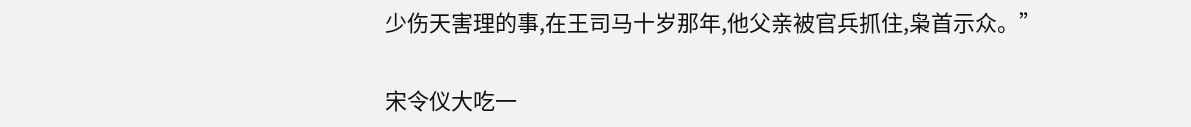少伤天害理的事,在王司马十岁那年,他父亲被官兵抓住,枭首示众。”

宋令仪大吃一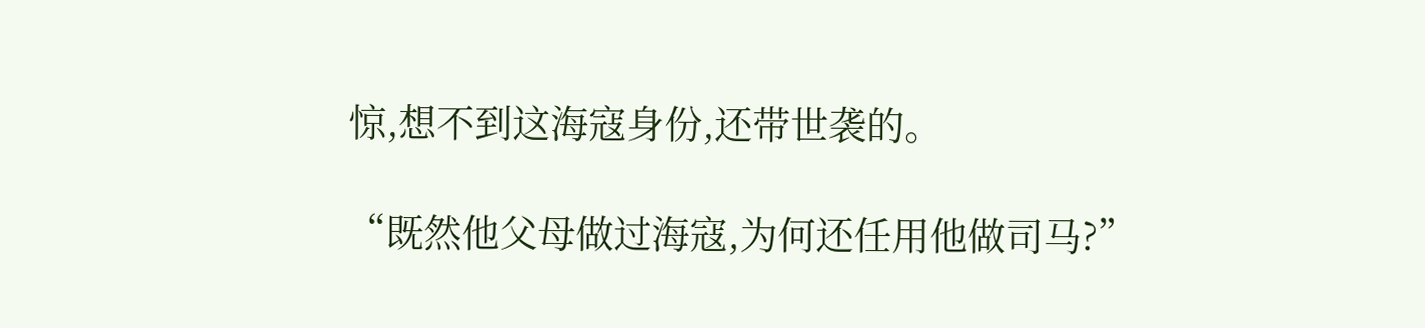惊,想不到这海寇身份,还带世袭的。

“既然他父母做过海寇,为何还任用他做司马?”